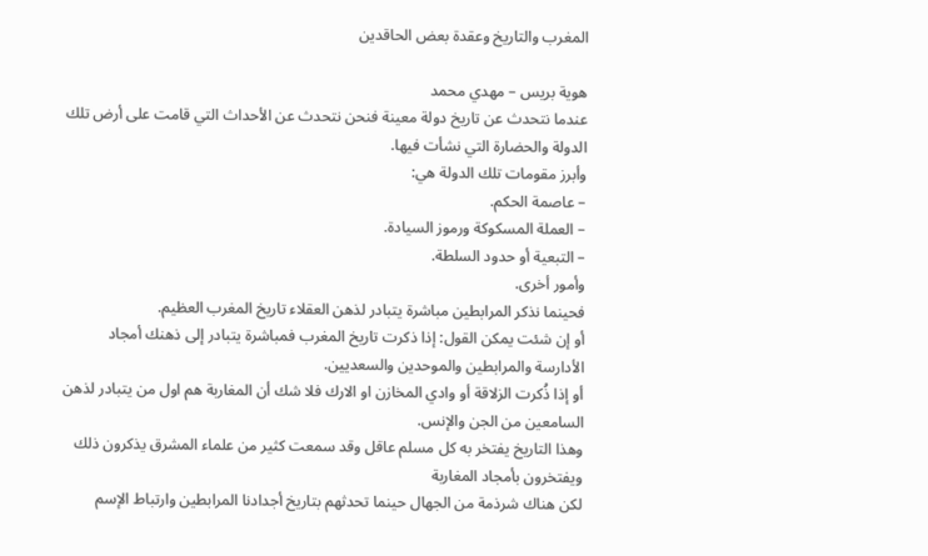المغرب والتاريخ وعقدة بعض الحاقدين

هوية بريس – مهدي محمد
عندما نتحدث عن تاريخ دولة معينة فنحن نتحدث عن الأحداث التي قامت على أرض تلك الدولة والحضارة التي نشأت فيها.
وأبرز مقومات تلك الدولة هي:
– عاصمة الحكم.
– العملة المسكوكة ورموز السيادة.
– التبعية أو حدود السلطة.
وأمور أخرى.
فحينما نذكر المرابطين مباشرة يتبادر لذهن العقلاء تاريخ المغرب العظيم.
أو إن شئت يمكن القول: إذا ذكرت تاريخ المغرب فمباشرة يتبادر إلى ذهنك أمجاد الأدارسة والمرابطين والموحدين والسعديين.
أو إذا ذُكرت الزلاقة أو وادي المخازن او الارك فلا شك أن المغاربة هم اول من يتبادر لذهن السامعين من الجن والإنس.
وهذا التاريخ يفتخر به كل مسلم عاقل وقد سمعت كثير من علماء المشرق يذكرون ذلك ويفتخرون بأمجاد المغاربة
لكن هناك شرذمة من الجهال حينما تحدثهم بتاريخ أجدادنا المرابطين وارتباط الإسم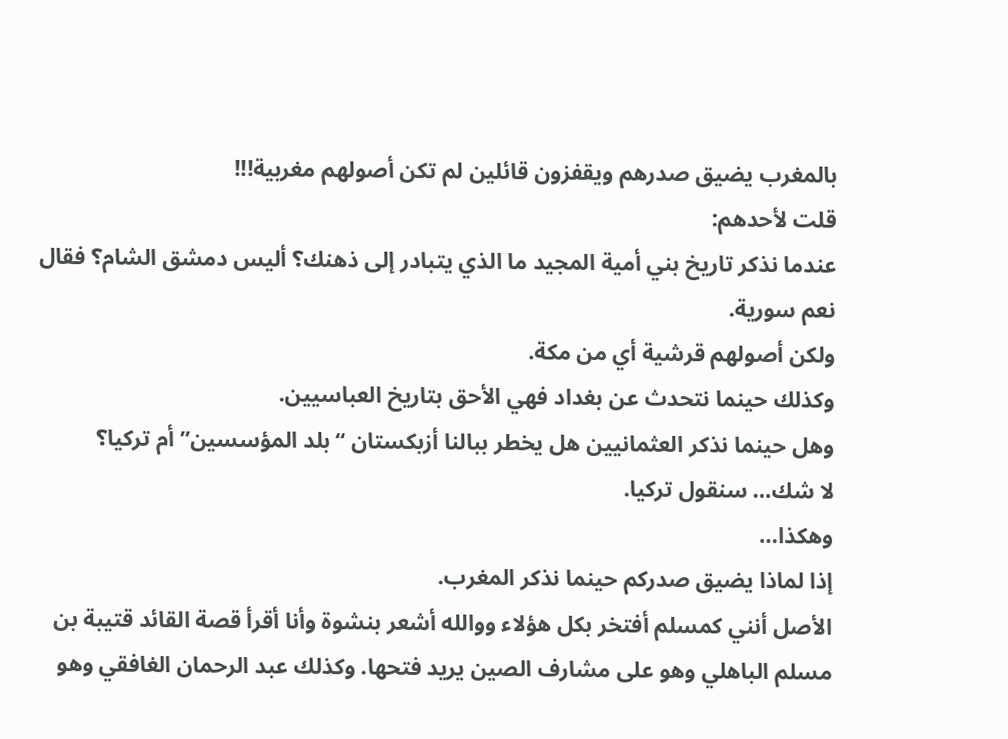بالمغرب يضيق صدرهم ويقفزون قائلين لم تكن أصولهم مغربية!!!
قلت لأحدهم:
عندما نذكر تاريخ بني أمية المجيد ما الذي يتبادر إلى ذهنك؟ أليس دمشق الشام؟ فقال نعم سورية.
ولكن أصولهم قرشية أي من مكة.
وكذلك حينما نتحدث عن بغداد فهي الأحق بتاريخ العباسيين.
وهل حينما نذكر العثمانيين هل يخطر ببالنا أزبكستان “بلد المؤسسين” أم تركيا؟
لا شك… سنقول تركيا.
وهكذا…
إذا لماذا يضيق صدركم حينما نذكر المغرب.
الأصل أنني كمسلم أفتخر بكل هؤلاء ووالله أشعر بنشوة وأنا أقرأ قصة القائد قتيبة بن مسلم الباهلي وهو على مشارف الصين يريد فتحها. وكذلك عبد الرحمان الغافقي وهو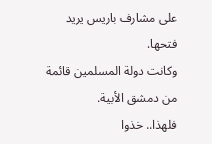على مشارف باريس يريد فتحها.
وكانت دولة المسلمين قائمة من دمشق الأبية.
فلهذا.. خذوا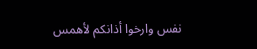نفس وارخوا أذانكم لأهمس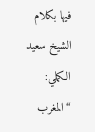فيها بكلام الشيخ سعيد الكملي: “المغرب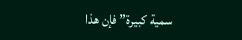سمية كبيرة” فإن هذا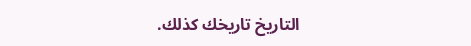التاريخ تاريخك كذلك.